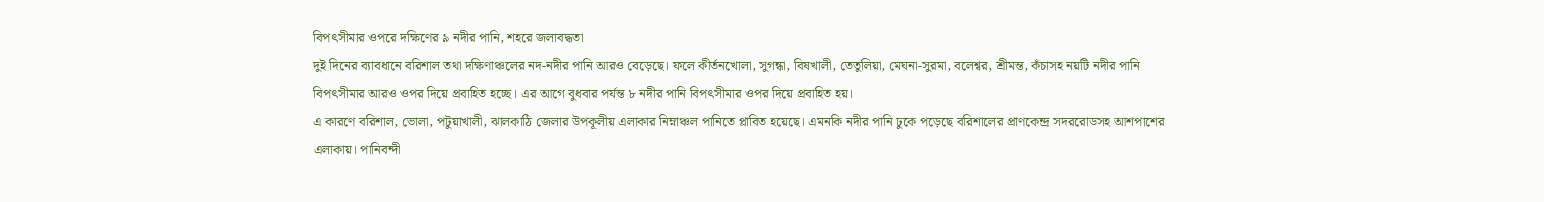বিপৎসীমার ওপরে দক্ষিণের ৯ নদীর পানি, শহরে জলাবদ্ধতা
দুই দিনের ব্যাবধানে বরিশাল তথা দক্ষিণাঞ্চলের নদ-নদীর পানি আরও বেড়েছে। ফলে কীর্তনখোলা, সুগন্ধা, বিষখালী, তেতুলিয়া, মেঘনা-সুরমা, বলেশ্বর, শ্রীমন্ত, কঁচাসহ নয়টি নদীর পানি বিপৎসীমার আরও ওপর দিয়ে প্রবাহিত হচ্ছে। এর আগে বুধবার পর্যন্ত ৮ নদীর পানি বিপৎসীমার ওপর দিয়ে প্রবাহিত হয়।
এ কারণে বরিশাল, ভোলা, পটুয়াখালী, ঝালকাঠি জেলার উপকূলীয় এলাকার নিম্নাঞ্চল পানিতে প্লাবিত হয়েছে। এমনকি নদীর পানি ঢুকে পড়েছে বরিশালের প্রাণকেন্দ্র সদররোডসহ আশপাশের এলাকায়। পানিবন্দী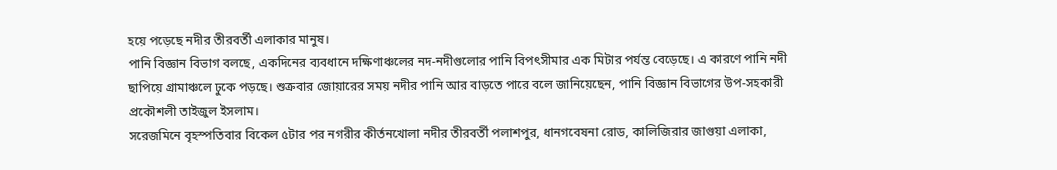হয়ে পড়েছে নদীর তীরবর্তী এলাকার মানুষ।
পানি বিজ্ঞান বিভাগ বলছে, একদিনের ব্যবধানে দক্ষিণাঞ্চলের নদ-নদীগুলোর পানি বিপৎসীমার এক মিটার পর্যন্ত বেড়েছে। এ কারণে পানি নদী ছাপিয়ে গ্রামাঞ্চলে ঢুকে পড়ছে। শুক্রবার জোয়ারের সময় নদীর পানি আর বাড়তে পারে বলে জানিয়েছেন, পানি বিজ্ঞান বিভাগের উপ-সহকারী প্রকৌশলী তাইজুল ইসলাম।
সরেজমিনে বৃহস্পতিবার বিকেল ৫টার পর নগরীর কীর্তনখোলা নদীর তীরবর্তী পলাশপুর, ধানগবেষনা রোড, কালিজিরার জাগুয়া এলাকা,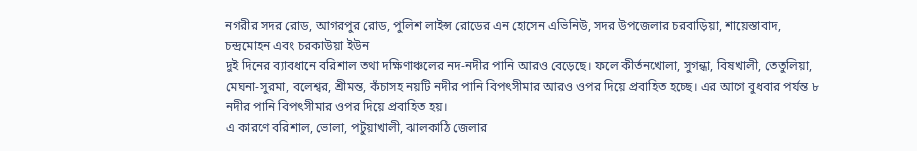নগরীর সদর রোড, আগরপুর রোড, পুলিশ লাইন্স রোডের এন হোসেন এভিনিউ, সদর উপজেলার চরবাড়িয়া, শায়েস্তাবাদ, চন্দ্রমোহন এবং চরকাউয়া ইউন
দুই দিনের ব্যাবধানে বরিশাল তথা দক্ষিণাঞ্চলের নদ-নদীর পানি আরও বেড়েছে। ফলে কীর্তনখোলা, সুগন্ধা, বিষখালী, তেতুলিয়া, মেঘনা-সুরমা, বলেশ্বর, শ্রীমন্ত, কঁচাসহ নয়টি নদীর পানি বিপৎসীমার আরও ওপর দিয়ে প্রবাহিত হচ্ছে। এর আগে বুধবার পর্যন্ত ৮ নদীর পানি বিপৎসীমার ওপর দিয়ে প্রবাহিত হয়।
এ কারণে বরিশাল, ভোলা, পটুয়াখালী, ঝালকাঠি জেলার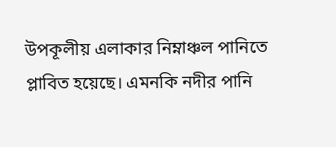উপকূলীয় এলাকার নিম্নাঞ্চল পানিতে প্লাবিত হয়েছে। এমনকি নদীর পানি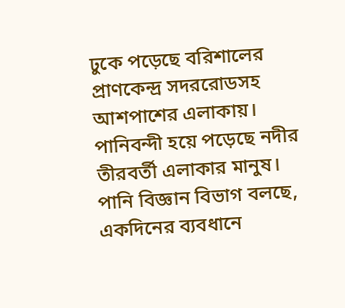ঢুকে পড়েছে বরিশালের প্রাণকেন্দ্র সদররোডসহ আশপাশের এলাকায়। পানিবন্দী হয়ে পড়েছে নদীর তীরবর্তী এলাকার মানুষ।
পানি বিজ্ঞান বিভাগ বলছে, একদিনের ব্যবধানে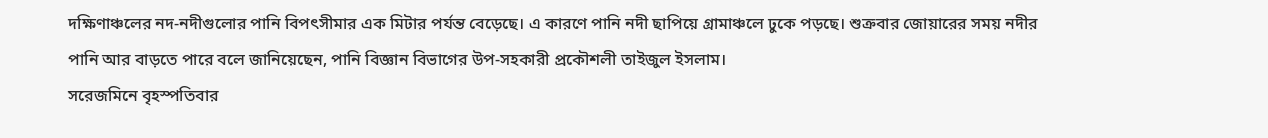দক্ষিণাঞ্চলের নদ-নদীগুলোর পানি বিপৎসীমার এক মিটার পর্যন্ত বেড়েছে। এ কারণে পানি নদী ছাপিয়ে গ্রামাঞ্চলে ঢুকে পড়ছে। শুক্রবার জোয়ারের সময় নদীর পানি আর বাড়তে পারে বলে জানিয়েছেন, পানি বিজ্ঞান বিভাগের উপ-সহকারী প্রকৌশলী তাইজুল ইসলাম।
সরেজমিনে বৃহস্পতিবার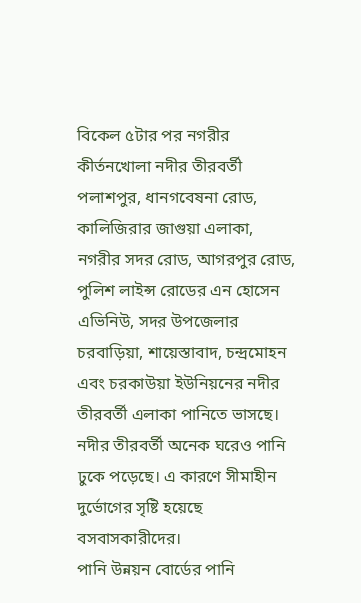বিকেল ৫টার পর নগরীর কীর্তনখোলা নদীর তীরবর্তী পলাশপুর, ধানগবেষনা রোড, কালিজিরার জাগুয়া এলাকা, নগরীর সদর রোড, আগরপুর রোড, পুলিশ লাইন্স রোডের এন হোসেন এভিনিউ, সদর উপজেলার চরবাড়িয়া, শায়েস্তাবাদ, চন্দ্রমোহন এবং চরকাউয়া ইউনিয়নের নদীর তীরবর্তী এলাকা পানিতে ভাসছে। নদীর তীরবর্তী অনেক ঘরেও পানি ঢুকে পড়েছে। এ কারণে সীমাহীন দুর্ভোগের সৃষ্টি হয়েছে বসবাসকারীদের।
পানি উন্নয়ন বোর্ডের পানি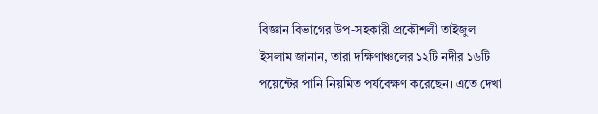বিজ্ঞান বিভাগের উপ-সহকারী প্রকৌশলী তাইজুল ইসলাম জানান, তারা দক্ষিণাঞ্চলের ১২টি নদীর ১৬টি পয়েন্টের পানি নিয়মিত পর্যবেক্ষণ করেছেন। এতে দেখা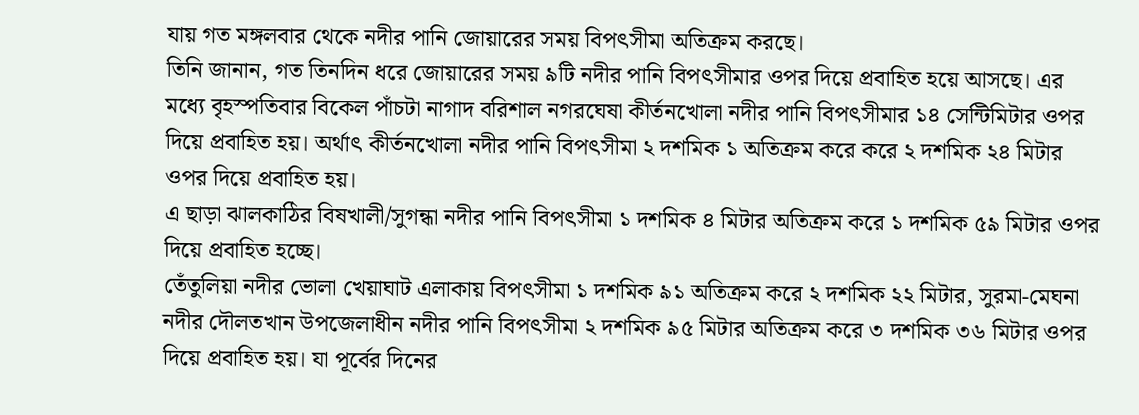যায় গত মঙ্গলবার থেকে নদীর পানি জোয়ারের সময় বিপৎসীমা অতিক্রম করছে।
তিনি জানান, গত তিনদিন ধরে জোয়ারের সময় ৯টি নদীর পানি বিপৎসীমার ওপর দিয়ে প্রবাহিত হয়ে আসছে। এর মধ্যে বৃহস্পতিবার বিকেল পাঁচটা নাগাদ বরিশাল নগরঘেষা কীর্তনখোলা নদীর পানি বিপৎসীমার ১৪ সেন্টিমিটার ওপর দিয়ে প্রবাহিত হয়। অর্থাৎ কীর্তনখোলা নদীর পানি বিপৎসীমা ২ দশমিক ১ অতিক্রম করে করে ২ দশমিক ২৪ মিটার ওপর দিয়ে প্রবাহিত হয়।
এ ছাড়া ঝালকাঠির বিষখালী/সুগন্ধা নদীর পানি বিপৎসীমা ১ দশমিক ৪ মিটার অতিক্রম করে ১ দশমিক ৫৯ মিটার ওপর দিয়ে প্রবাহিত হচ্ছে।
তেঁতুলিয়া নদীর ভোলা খেয়াঘাট এলাকায় বিপৎসীমা ১ দশমিক ৯১ অতিক্রম করে ২ দশমিক ২২ মিটার, সুরমা-মেঘনা নদীর দৌলতখান উপজেলাধীন নদীর পানি বিপৎসীমা ২ দশমিক ৯৫ মিটার অতিক্রম করে ৩ দশমিক ৩৬ মিটার ওপর দিয়ে প্রবাহিত হয়। যা পূর্বের দিনের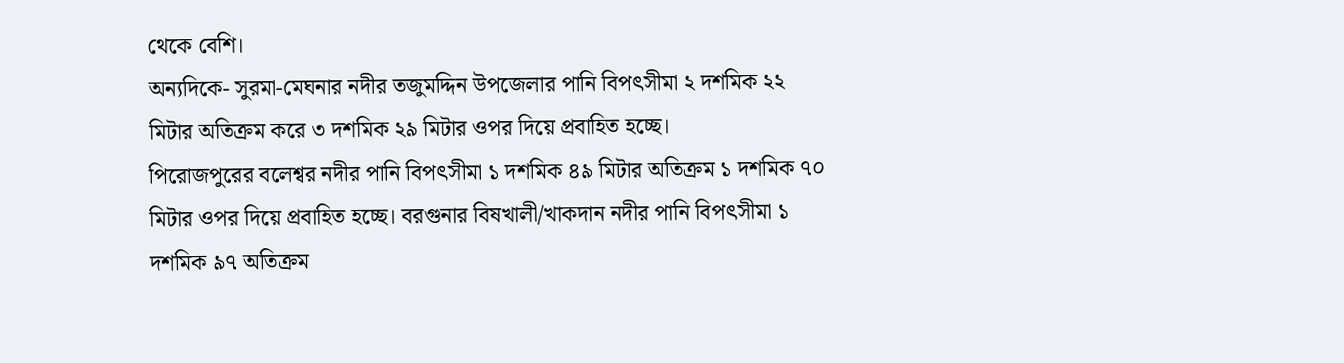থেকে বেশি।
অন্যদিকে- সুরমা-মেঘনার নদীর তজুমদ্দিন উপজেলার পানি বিপৎসীমা ২ দশমিক ২২ মিটার অতিক্রম করে ৩ দশমিক ২৯ মিটার ওপর দিয়ে প্রবাহিত হচ্ছে।
পিরোজপুরের বলেশ্বর নদীর পানি বিপৎসীমা ১ দশমিক ৪৯ মিটার অতিক্রম ১ দশমিক ৭০ মিটার ওপর দিয়ে প্রবাহিত হচ্ছে। বরগুনার বিষখালী/খাকদান নদীর পানি বিপৎসীমা ১ দশমিক ৯৭ অতিক্রম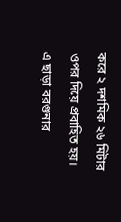করে ২ দশমিক ২৬ মিটার ওপর দিয়ে প্রবাহিত হয়।
এ ছাড়া বরগুনার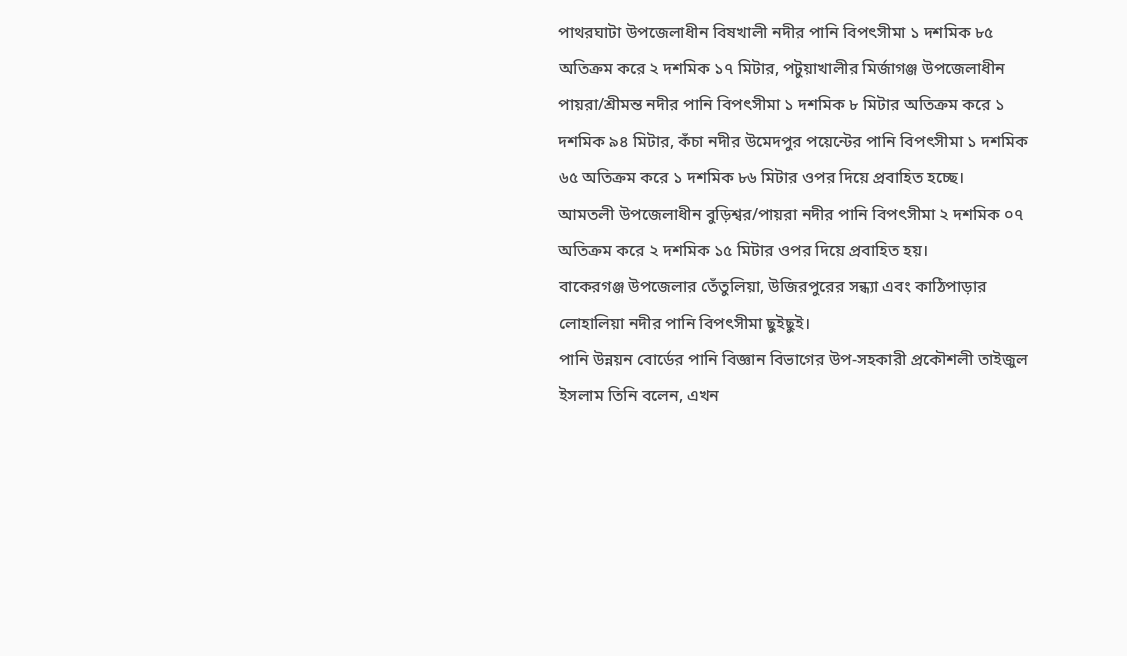পাথরঘাটা উপজেলাধীন বিষখালী নদীর পানি বিপৎসীমা ১ দশমিক ৮৫ অতিক্রম করে ২ দশমিক ১৭ মিটার, পটুয়াখালীর মির্জাগঞ্জ উপজেলাধীন পায়রা/শ্রীমন্ত নদীর পানি বিপৎসীমা ১ দশমিক ৮ মিটার অতিক্রম করে ১ দশমিক ৯৪ মিটার, কঁচা নদীর উমেদপুর পয়েন্টের পানি বিপৎসীমা ১ দশমিক ৬৫ অতিক্রম করে ১ দশমিক ৮৬ মিটার ওপর দিয়ে প্রবাহিত হচ্ছে।
আমতলী উপজেলাধীন বুড়িশ্বর/পায়রা নদীর পানি বিপৎসীমা ২ দশমিক ০৭ অতিক্রম করে ২ দশমিক ১৫ মিটার ওপর দিয়ে প্রবাহিত হয়।
বাকেরগঞ্জ উপজেলার তেঁতুলিয়া, উজিরপুরের সন্ধ্যা এবং কাঠিপাড়ার লোহালিয়া নদীর পানি বিপৎসীমা ছুইছুই।
পানি উন্নয়ন বোর্ডের পানি বিজ্ঞান বিভাগের উপ-সহকারী প্রকৌশলী তাইজুল ইসলাম তিনি বলেন, এখন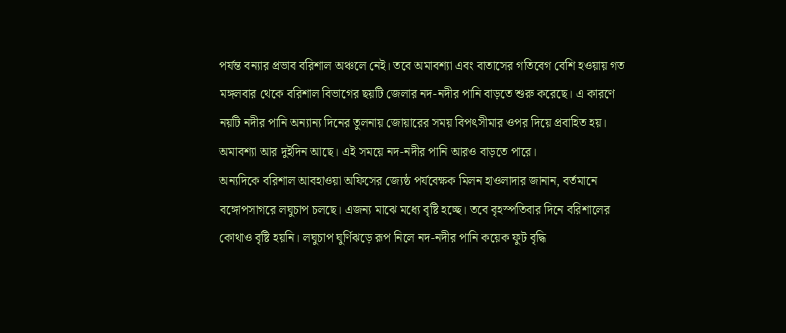পর্যন্ত বন্যার প্রভাব বরিশাল অঞ্চলে নেই। তবে অমাবশ্যা এবং বাতাসের গতিবেগ বেশি হওয়ায় গত মঙ্গলবার থেকে বরিশাল বিভাগের ছয়টি জেলার নদ-নদীর পানি বাড়তে শুরু করেছে। এ কারণে নয়টি নদীর পানি অন্যান্য দিনের তুলনায় জোয়ারের সময় বিপৎসীমার ওপর দিয়ে প্রবাহিত হয়। অমাবশ্যা আর দুইদিন আছে। এই সময়ে নদ-নদীর পানি আরও বাড়তে পারে।
অন্যদিকে বরিশাল আবহাওয়া অফিসের জ্যেষ্ঠ পর্যবেক্ষক মিলন হাওলাদার জানান, বর্তমানে বঙ্গোপসাগরে লঘুচাপ চলছে। এজন্য মাঝে মধ্যে বৃষ্টি হচ্ছে। তবে বৃহস্পতিবার দিনে বরিশালের কোথাও বৃষ্টি হয়নি। লঘুচাপ ঘুর্ণিঝড়ে রূপ নিলে নদ-নদীর পানি কয়েক ফুট বৃদ্ধি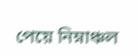পেয়ে নিম্নাঞ্চল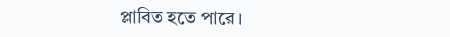প্লাবিত হতে পারে।